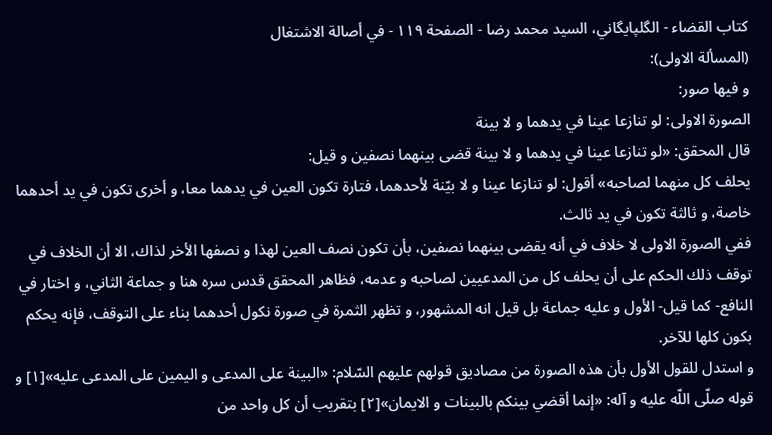كتاب القضاء - الگلپايگاني، السيد محمد رضا - الصفحة ١١٩ - في أصالة الاشتغال
(المسألة الاولى):
و فيها صور:
الصورة الاولى: لو تنازعا عينا في يدهما و لا بينة
قال المحقق: «لو تنازعا عينا في يدهما و لا بينة قضى بينهما نصفين و قيل:
يحلف كل منهما لصاحبه» أقول: لو تنازعا عينا و لا بيّنة لأحدهما، فتارة تكون العين في يدهما معا، و أخرى تكون في يد أحدهما خاصة، و ثالثة تكون في يد ثالث.
ففي الصورة الاولى لا خلاف في أنه يقضى بينهما نصفين، بأن تكون نصف العين لهذا و نصفها الأخر لذاك، الا أن الخلاف في توقف ذلك الحكم على أن يحلف كل من المدعيين لصاحبه و عدمه، فظاهر المحقق قدس سره هنا و جماعة الثاني، و اختار في النافع- كما قيل- الأول و عليه جماعة بل قيل انه المشهور، و تظهر الثمرة في صورة نكول أحدهما بناء على التوقف، فإنه يحكم بكون كلها للآخر.
و استدل للقول الأول بأن هذه الصورة من مصاديق قولهم عليهم السّلام: «البينة على المدعى و اليمين على المدعى عليه»[١] و قوله صلّى اللّه عليه و آله: «إنما أقضي بينكم بالبينات و الايمان»[٢] بتقريب أن كل واحد من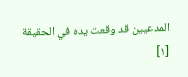المدعيين قد وقعت يده في الحقيقة
[١]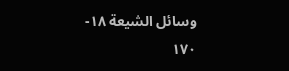وسائل الشيعة ١٨- ١٧٠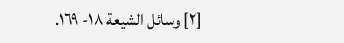[٢] وسائل الشيعة ١٨- ١٦٩.